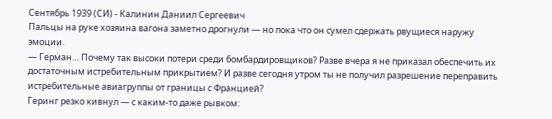Сентябрь 1939 (СИ) - Калинин Даниил Сергеевич
Пальцы на руке хозяина вагона заметно дрогнули — но пока что он сумел сдержать рвущиеся наружу эмоции.
— Герман… Почему так высоки потери среди бомбардировщиков? Разве вчера я не приказал обеспечить их достаточным истребительным прикрытием? И разве сегодня утром ты не получил разрешение переправить истребительные авиагруппы от границы с Францией?
Геринг резко кивнул — с каким-то даже рывком: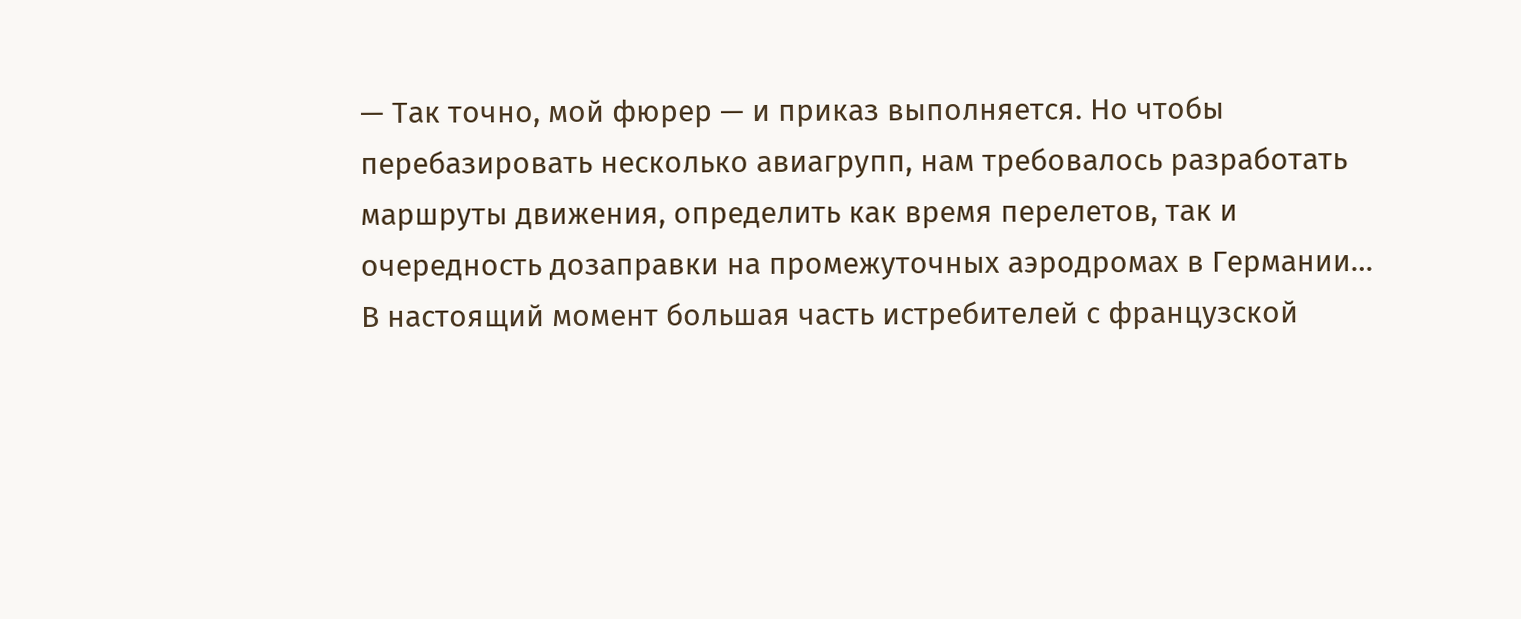— Так точно, мой фюрер — и приказ выполняется. Но чтобы перебазировать несколько авиагрупп, нам требовалось разработать маршруты движения, определить как время перелетов, так и очередность дозаправки на промежуточных аэродромах в Германии… В настоящий момент большая часть истребителей с французской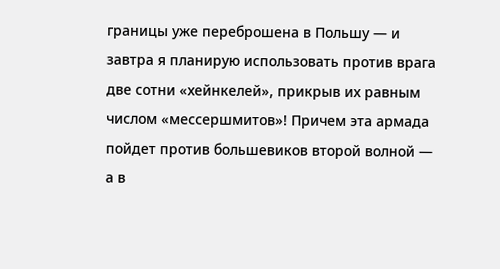границы уже переброшена в Польшу — и завтра я планирую использовать против врага две сотни «хейнкелей», прикрыв их равным числом «мессершмитов»! Причем эта армада пойдет против большевиков второй волной — а в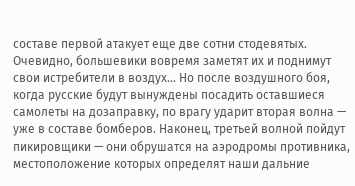составе первой атакует еще две сотни стодевятых. Очевидно, большевики вовремя заметят их и поднимут свои истребители в воздух… Но после воздушного боя, когда русские будут вынуждены посадить оставшиеся самолеты на дозаправку, по врагу ударит вторая волна — уже в составе бомберов. Наконец, третьей волной пойдут пикировщики — они обрушатся на аэродромы противника, местоположение которых определят наши дальние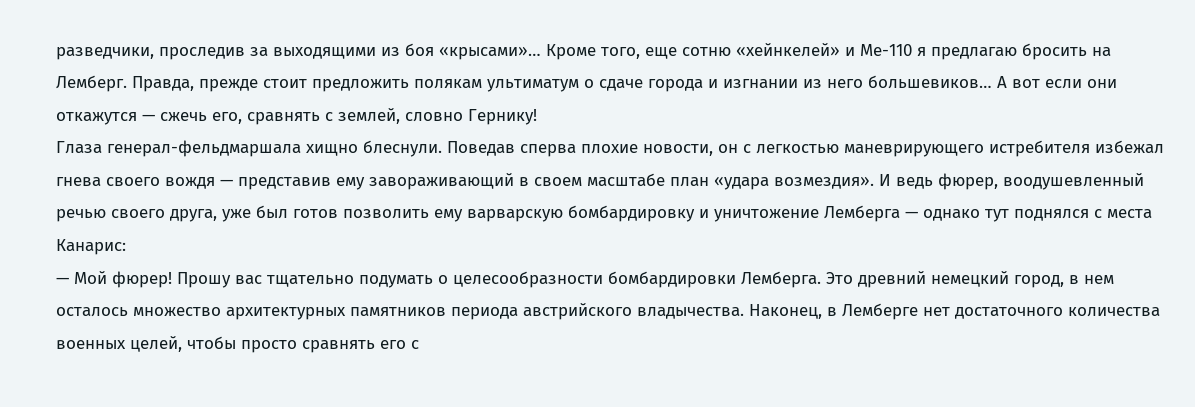разведчики, проследив за выходящими из боя «крысами»… Кроме того, еще сотню «хейнкелей» и Ме-110 я предлагаю бросить на Лемберг. Правда, прежде стоит предложить полякам ультиматум о сдаче города и изгнании из него большевиков… А вот если они откажутся — сжечь его, сравнять с землей, словно Гернику!
Глаза генерал-фельдмаршала хищно блеснули. Поведав сперва плохие новости, он с легкостью маневрирующего истребителя избежал гнева своего вождя — представив ему завораживающий в своем масштабе план «удара возмездия». И ведь фюрер, воодушевленный речью своего друга, уже был готов позволить ему варварскую бомбардировку и уничтожение Лемберга — однако тут поднялся с места Канарис:
— Мой фюрер! Прошу вас тщательно подумать о целесообразности бомбардировки Лемберга. Это древний немецкий город, в нем осталось множество архитектурных памятников периода австрийского владычества. Наконец, в Лемберге нет достаточного количества военных целей, чтобы просто сравнять его с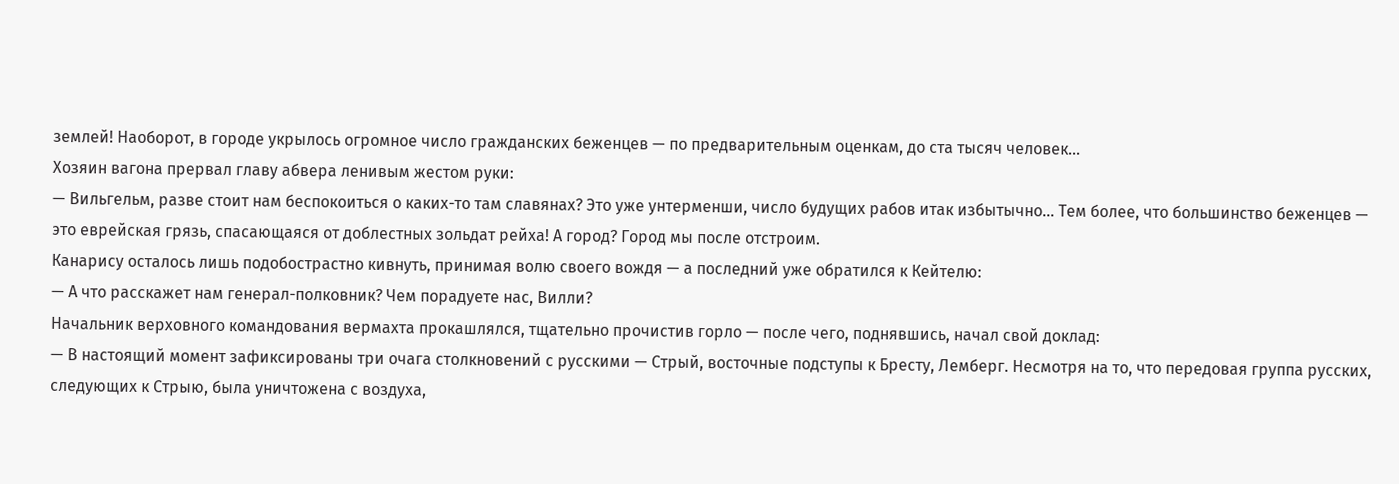землей! Наоборот, в городе укрылось огромное число гражданских беженцев — по предварительным оценкам, до ста тысяч человек…
Хозяин вагона прервал главу абвера ленивым жестом руки:
— Вильгельм, разве стоит нам беспокоиться о каких-то там славянах? Это уже унтерменши, число будущих рабов итак избытычно… Тем более, что большинство беженцев — это еврейская грязь, спасающаяся от доблестных зольдат рейха! А город? Город мы после отстроим.
Канарису осталось лишь подобострастно кивнуть, принимая волю своего вождя — а последний уже обратился к Кейтелю:
— А что расскажет нам генерал-полковник? Чем порадуете нас, Вилли?
Начальник верховного командования вермахта прокашлялся, тщательно прочистив горло — после чего, поднявшись, начал свой доклад:
— В настоящий момент зафиксированы три очага столкновений с русскими — Стрый, восточные подступы к Бресту, Лемберг. Несмотря на то, что передовая группа русских, следующих к Стрыю, была уничтожена с воздуха,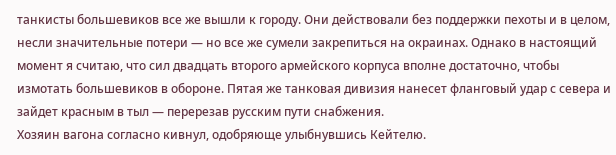танкисты большевиков все же вышли к городу. Они действовали без поддержки пехоты и в целом, несли значительные потери — но все же сумели закрепиться на окраинах. Однако в настоящий момент я считаю, что сил двадцать второго армейского корпуса вполне достаточно, чтобы измотать большевиков в обороне. Пятая же танковая дивизия нанесет фланговый удар с севера и зайдет красным в тыл — перерезав русским пути снабжения.
Хозяин вагона согласно кивнул, одобряюще улыбнувшись Кейтелю.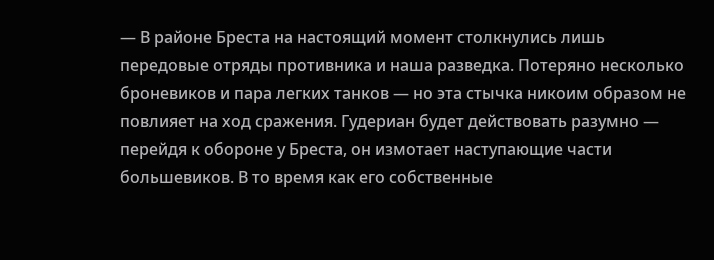— В районе Бреста на настоящий момент столкнулись лишь передовые отряды противника и наша разведка. Потеряно несколько броневиков и пара легких танков — но эта стычка никоим образом не повлияет на ход сражения. Гудериан будет действовать разумно — перейдя к обороне у Бреста, он измотает наступающие части большевиков. В то время как его собственные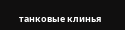танковые клинья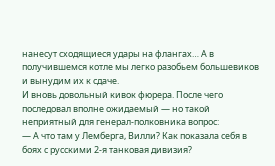нанесут сходящиеся удары на флангах… А в получившемся котле мы легко разобьем большевиков и вынудим их к сдаче.
И вновь довольный кивок фюрера. После чего последовал вполне ожидаемый — но такой неприятный для генерал-полковника вопрос:
— А что там у Лемберга, Вилли? Как показала себя в боях с русскими 2-я танковая дивизия?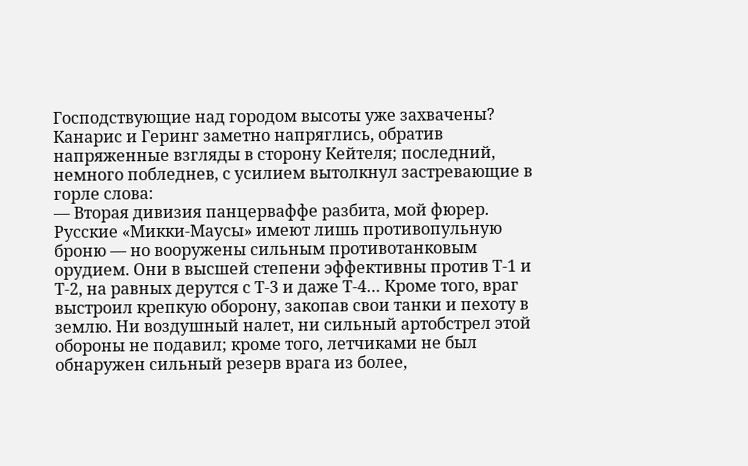Господствующие над городом высоты уже захвачены?
Канарис и Геринг заметно напряглись, обратив напряженные взгляды в сторону Кейтеля; последний, немного побледнев, с усилием вытолкнул застревающие в горле слова:
— Вторая дивизия панцерваффе разбита, мой фюрер. Русские «Микки-Маусы» имеют лишь противопульную броню — но вооружены сильным противотанковым орудием. Они в высшей степени эффективны против Т-1 и Т-2, на равных дерутся с Т-3 и даже Т-4… Кроме того, враг выстроил крепкую оборону, закопав свои танки и пехоту в землю. Ни воздушный налет, ни сильный артобстрел этой обороны не подавил; кроме того, летчиками не был обнаружен сильный резерв врага из более,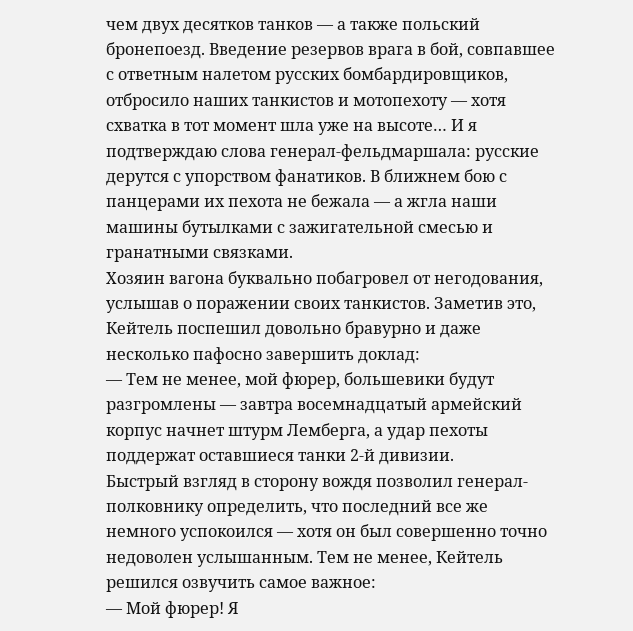чем двух десятков танков — а также польский бронепоезд. Введение резервов врага в бой, совпавшее с ответным налетом русских бомбардировщиков, отбросило наших танкистов и мотопехоту — хотя схватка в тот момент шла уже на высоте… И я подтверждаю слова генерал-фельдмаршала: русские дерутся с упорством фанатиков. В ближнем бою с панцерами их пехота не бежала — а жгла наши машины бутылками с зажигательной смесью и гранатными связками.
Хозяин вагона буквально побагровел от негодования, услышав о поражении своих танкистов. Заметив это, Кейтель поспешил довольно бравурно и даже несколько пафосно завершить доклад:
— Тем не менее, мой фюрер, большевики будут разгромлены — завтра восемнадцатый армейский корпус начнет штурм Лемберга, а удар пехоты поддержат оставшиеся танки 2-й дивизии.
Быстрый взгляд в сторону вождя позволил генерал-полковнику определить, что последний все же немного успокоился — хотя он был совершенно точно недоволен услышанным. Тем не менее, Кейтель решился озвучить самое важное:
— Мой фюрер! Я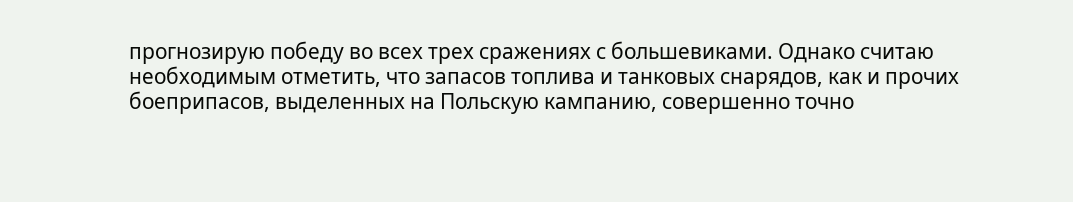прогнозирую победу во всех трех сражениях с большевиками. Однако считаю необходимым отметить, что запасов топлива и танковых снарядов, как и прочих боеприпасов, выделенных на Польскую кампанию, совершенно точно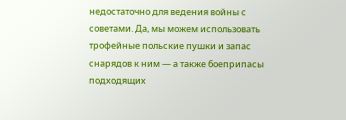недостаточно для ведения войны с советами. Да, мы можем использовать трофейные польские пушки и запас снарядов к ним — а также боеприпасы подходящих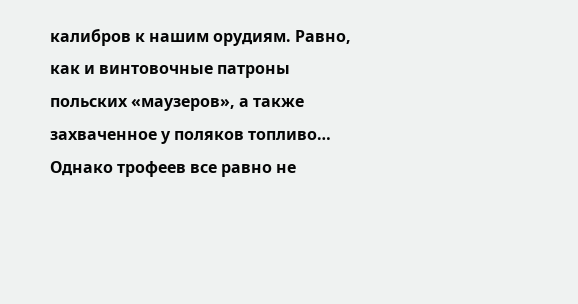калибров к нашим орудиям. Равно, как и винтовочные патроны польских «маузеров», а также захваченное у поляков топливо… Однако трофеев все равно не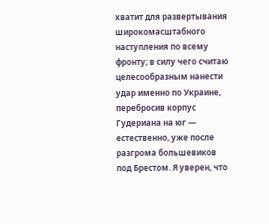хватит для развертывания широкомасштабного наступления по всему фронту; в силу чего считаю целесообразным нанести удар именно по Украине, перебросив корпус Гудериана на юг — естественно, уже после разгрома большевиков под Брестом. Я уверен, что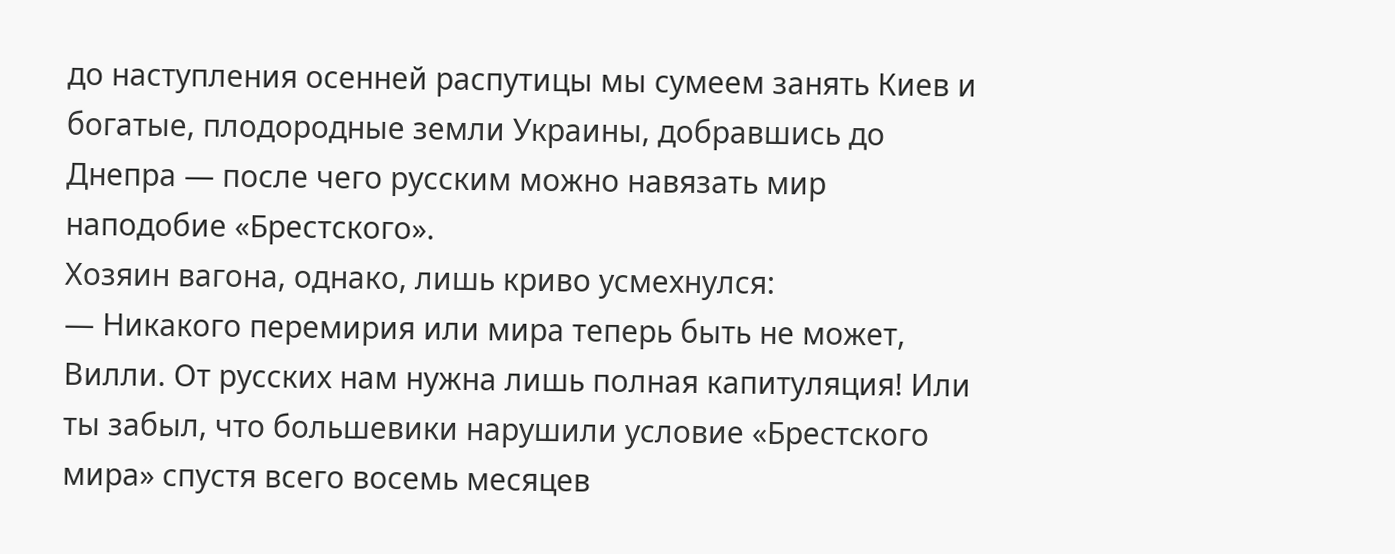до наступления осенней распутицы мы сумеем занять Киев и богатые, плодородные земли Украины, добравшись до Днепра — после чего русским можно навязать мир наподобие «Брестского».
Хозяин вагона, однако, лишь криво усмехнулся:
— Никакого перемирия или мира теперь быть не может, Вилли. От русских нам нужна лишь полная капитуляция! Или ты забыл, что большевики нарушили условие «Брестского мира» спустя всего восемь месяцев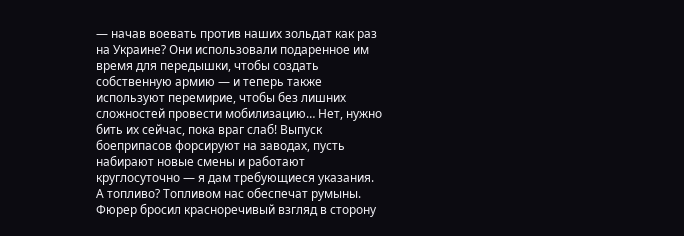— начав воевать против наших зольдат как раз на Украине? Они использовали подаренное им время для передышки, чтобы создать собственную армию — и теперь также используют перемирие, чтобы без лишних сложностей провести мобилизацию… Нет, нужно бить их сейчас, пока враг слаб! Выпуск боеприпасов форсируют на заводах, пусть набирают новые смены и работают круглосуточно — я дам требующиеся указания. А топливо? Топливом нас обеспечат румыны.
Фюрер бросил красноречивый взгляд в сторону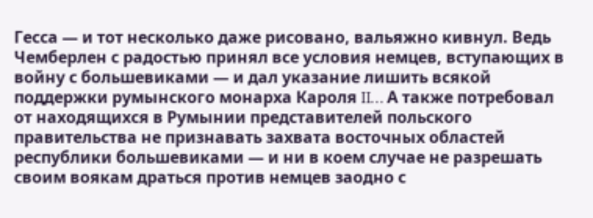Гесса — и тот несколько даже рисовано, вальяжно кивнул. Ведь Чемберлен с радостью принял все условия немцев, вступающих в войну с большевиками — и дал указание лишить всякой поддержки румынского монарха Кароля II… А также потребовал от находящихся в Румынии представителей польского правительства не признавать захвата восточных областей республики большевиками — и ни в коем случае не разрешать своим воякам драться против немцев заодно с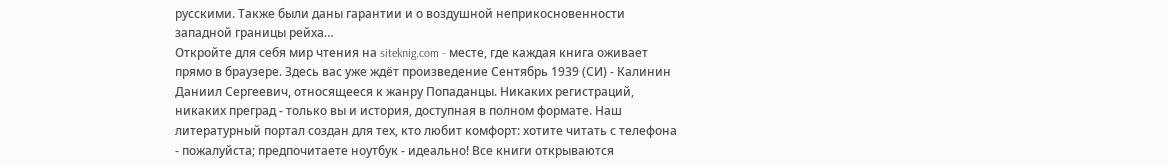русскими. Также были даны гарантии и о воздушной неприкосновенности западной границы рейха…
Откройте для себя мир чтения на siteknig.com - месте, где каждая книга оживает прямо в браузере. Здесь вас уже ждёт произведение Сентябрь 1939 (СИ) - Калинин Даниил Сергеевич, относящееся к жанру Попаданцы. Никаких регистраций, никаких преград - только вы и история, доступная в полном формате. Наш литературный портал создан для тех, кто любит комфорт: хотите читать с телефона - пожалуйста; предпочитаете ноутбук - идеально! Все книги открываются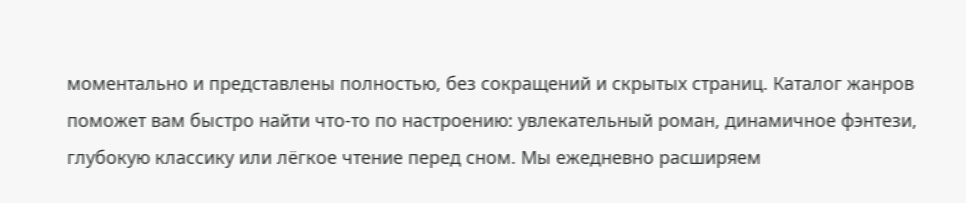моментально и представлены полностью, без сокращений и скрытых страниц. Каталог жанров поможет вам быстро найти что-то по настроению: увлекательный роман, динамичное фэнтези, глубокую классику или лёгкое чтение перед сном. Мы ежедневно расширяем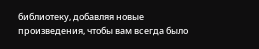библиотеку, добавляя новые произведения, чтобы вам всегда было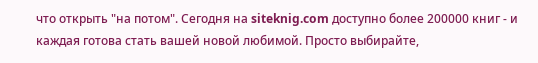что открыть "на потом". Сегодня на siteknig.com доступно более 200000 книг - и каждая готова стать вашей новой любимой. Просто выбирайте,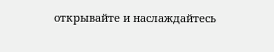открывайте и наслаждайтесь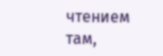чтением там,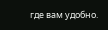где вам удобно.